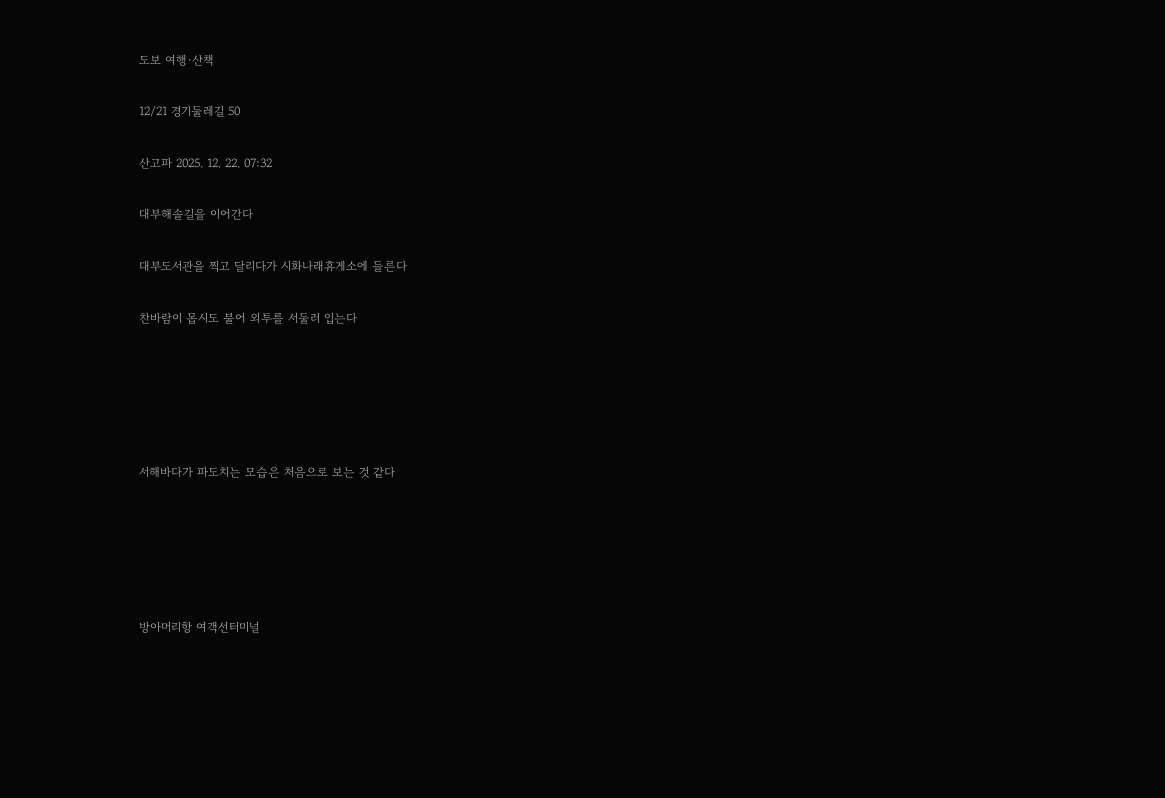도보 여행·산책

12/21 경기둘레길 50

산고파 2025. 12. 22. 07:32

대부해솔길을 이어간다

대부도서관을 찍고 달리다가 시화나래휴게소에 들른다

찬바람이 몹시도 불어 외투를 서둘러 입는다





서해바다가 파도치는 모습은 처음으로 보는 것 같다





방아머리항 여객선터미널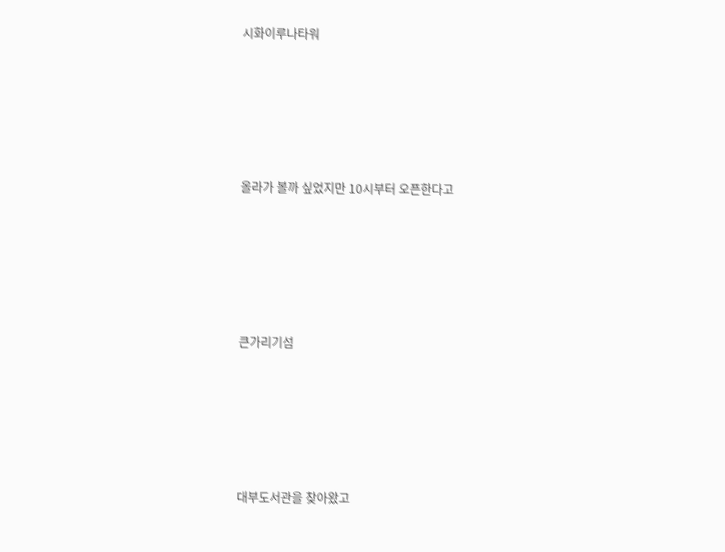시화이루나타워





올라가 볼까 싶었지만 10시부터 오픈한다고





큰가리기섬





대부도서관을 찾아왔고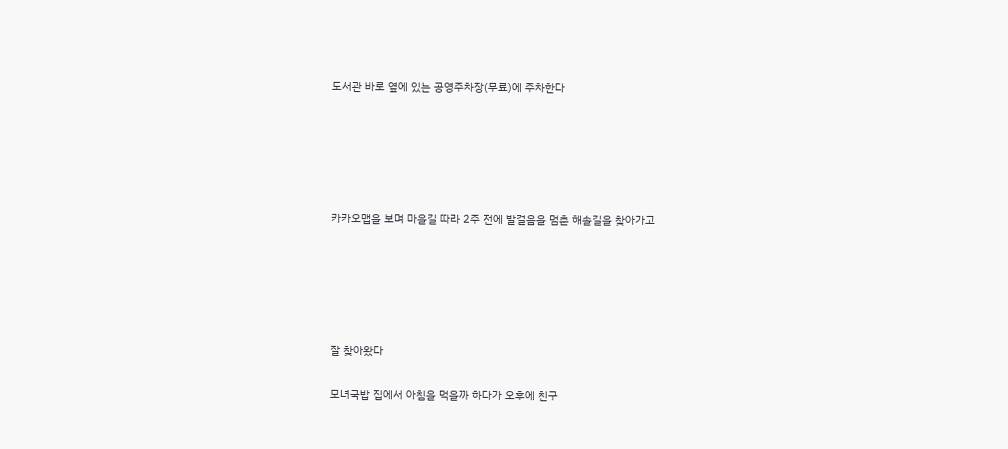도서관 바로 옆에 있는 공영주차장(무료)에 주차한다





카카오맵을 보며 마을길 따라 2주 전에 발걸음을 멈춘 해솔길을 찾아가고





잘 찾아왔다

모녀국밥 집에서 아침을 먹을까 하다가 오후에 친구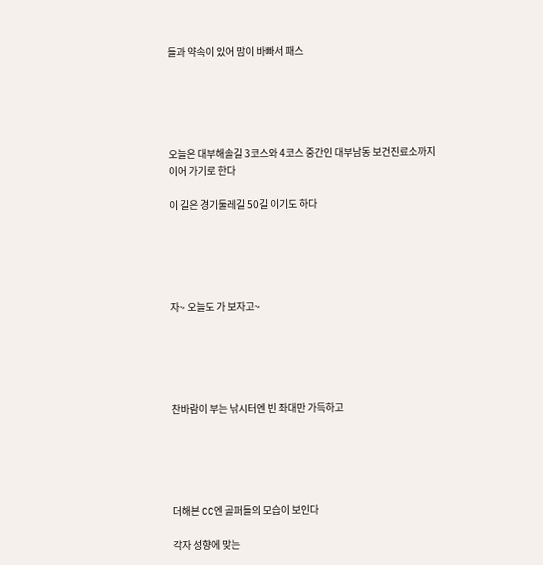들과 약속이 있어 맘이 바빠서 패스





오늘은 대부해솔길 3코스와 4코스 중간인 대부남동 보건진료소까지 이어 가기로 한다

이 길은 경기둘레길 50길 이기도 하다





자~ 오늘도 가 보자고~





찬바람이 부는 낚시터엔 빈 좌대만 가득하고





더해븐 CC엔 골퍼들의 모습이 보인다

각자 성향에 맞는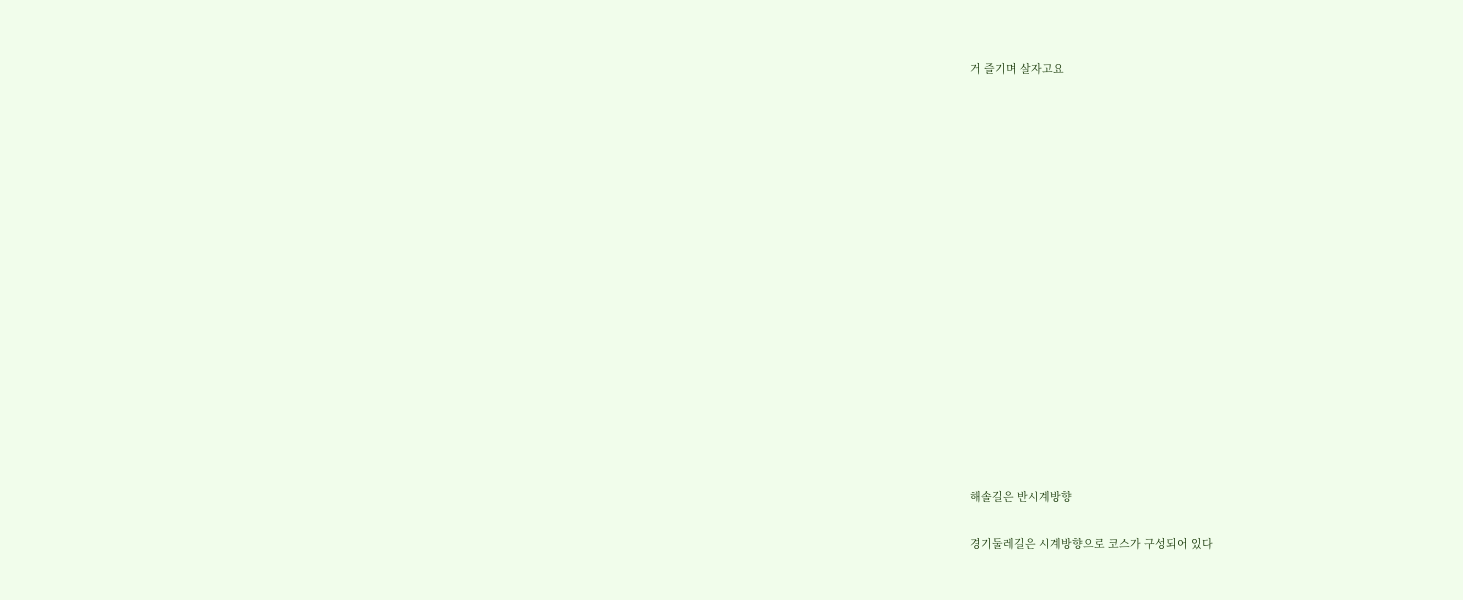거 즐기며 살자고요

















해솔길은 반시계방향

경기둘레길은 시계방향으로 코스가 구성되어 있다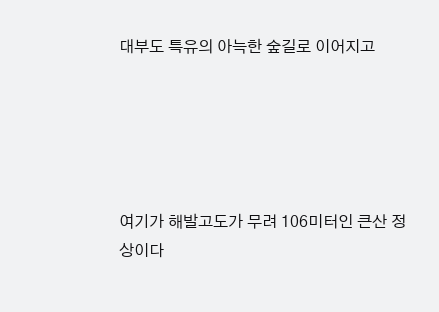대부도 특유의 아늑한 숲길로 이어지고





여기가 해발고도가 무려 106미터인 큰산 정상이다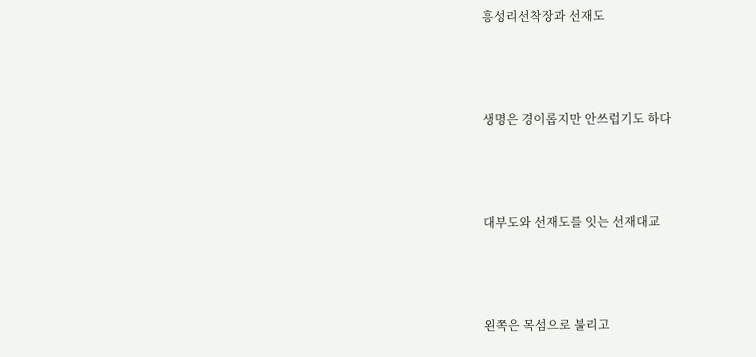흥성리선착장과 선재도





생명은 경이롭지만 안쓰럽기도 하다





대부도와 선재도를 잇는 선재대교





왼쪽은 목섬으로 불리고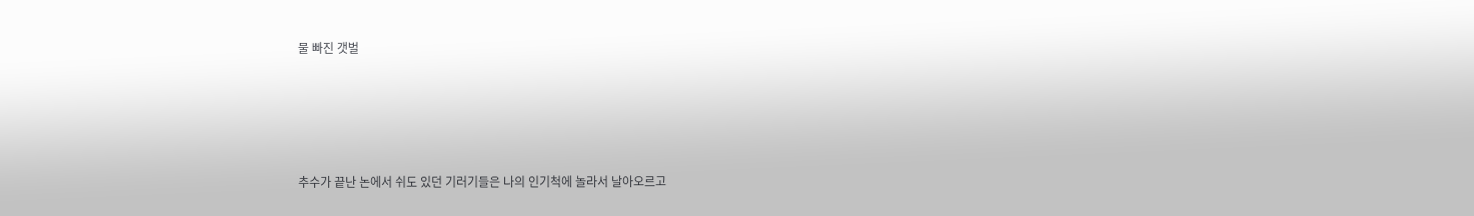물 빠진 갯벌





추수가 끝난 논에서 쉬도 있던 기러기들은 나의 인기척에 놀라서 날아오르고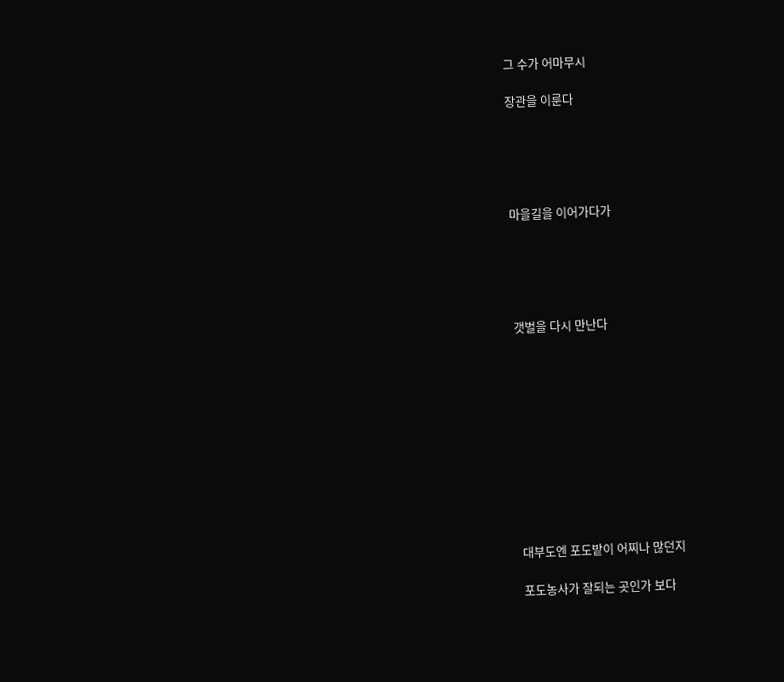그 수가 어마무시

장관을 이룬다





마을길을 이어가다가





갯벌을 다시 만난다











대부도엔 포도밭이 어찌나 많던지

포도농사가 잘되는 곳인가 보다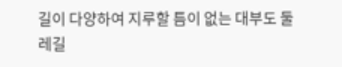길이 다양하여 지루할 틈이 없는 대부도 둘레길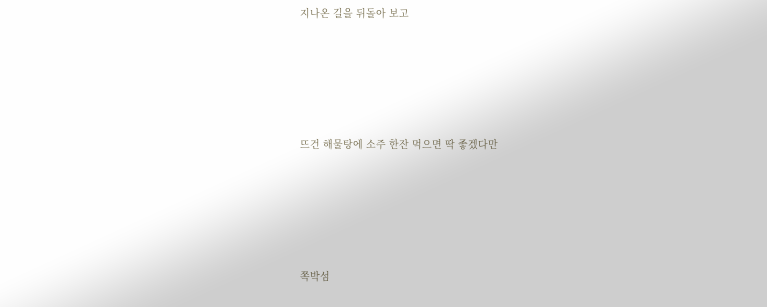지나온 길을 뒤돌아 보고





뜨건 해물탕에 소주 한잔 먹으면 딱 좋겠다만





쪽박섬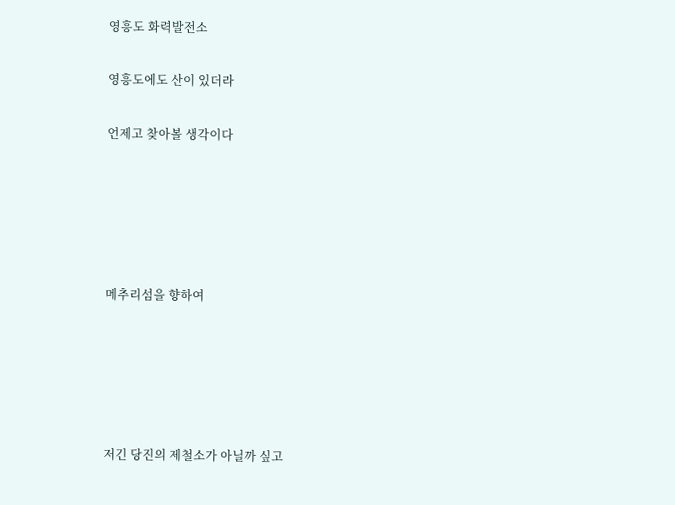영흥도 화력발전소

영흥도에도 산이 있더라

언제고 찾아볼 생각이다





메추리섬을 향하여





저긴 당진의 제철소가 아닐까 싶고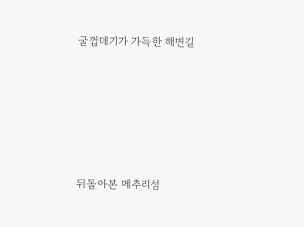굴껍데기가 가득한 해변길





뒤돌아본 메추리섬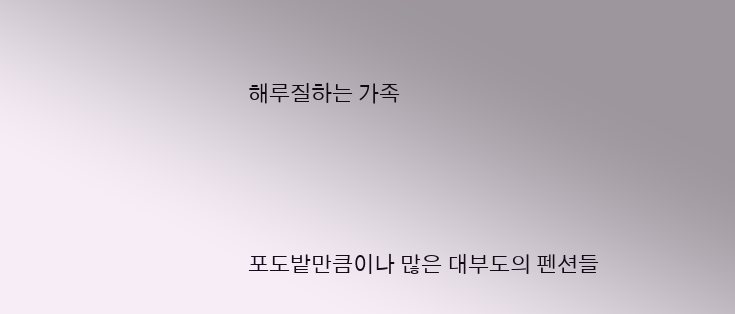해루질하는 가족





포도밭만큼이나 많은 대부도의 펜션들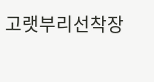고랫부리선착장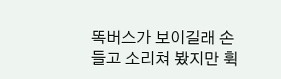똑버스가 보이길래 손들고 소리쳐 봤지만 휙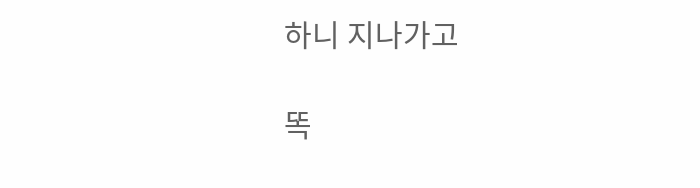하니 지나가고

똑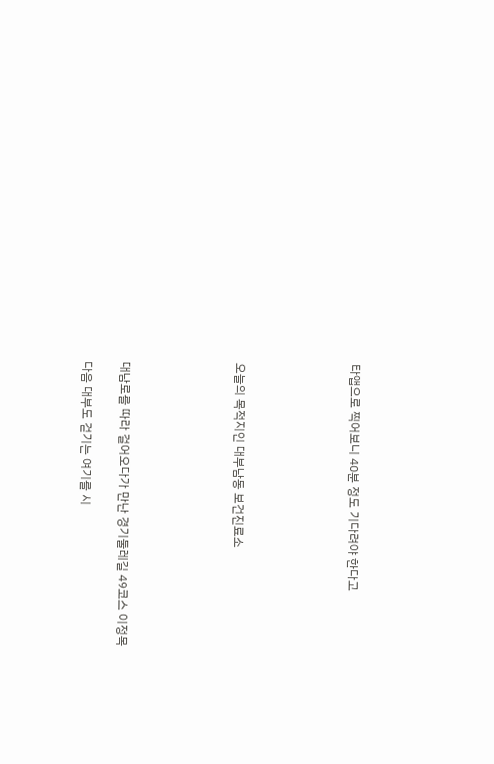타앱으로 찍어보니 40분 정도 기다려야 한다고





오늘의 목적지인 대부남동 보건진료소





대남로를 따라 걸어오다가 만난 경기둘레길 49코스 이정목

다음 대부도 걷기는 여기를 시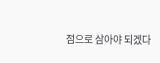점으로 삼아야 되겠다